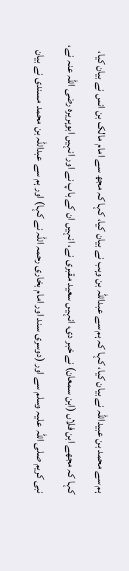ہم سے محمد بن عبیداللہ نے بیان کیا، کہا کہ ہم سے عبداللہ بن وہب نے بیان کیا، کہا کہ مجھ سے امام مالک بن انس نے بیان کیا، کہا کہ مجھے ابن فلاں (ابن سمعان) نے خبر دی، انہیں سعید مقبری نے، انہیں ان کے باپ نے اور انہیں ابوہریرہ رضی اللہ عنہ نے، نبی کریم صلی اللہ علیہ وسلم سے اور (دوسری سند اور امام بخاری رحمہ اللہ نے کہا) اور ہم سے عبداللہ بن محمد مسندی نے بیان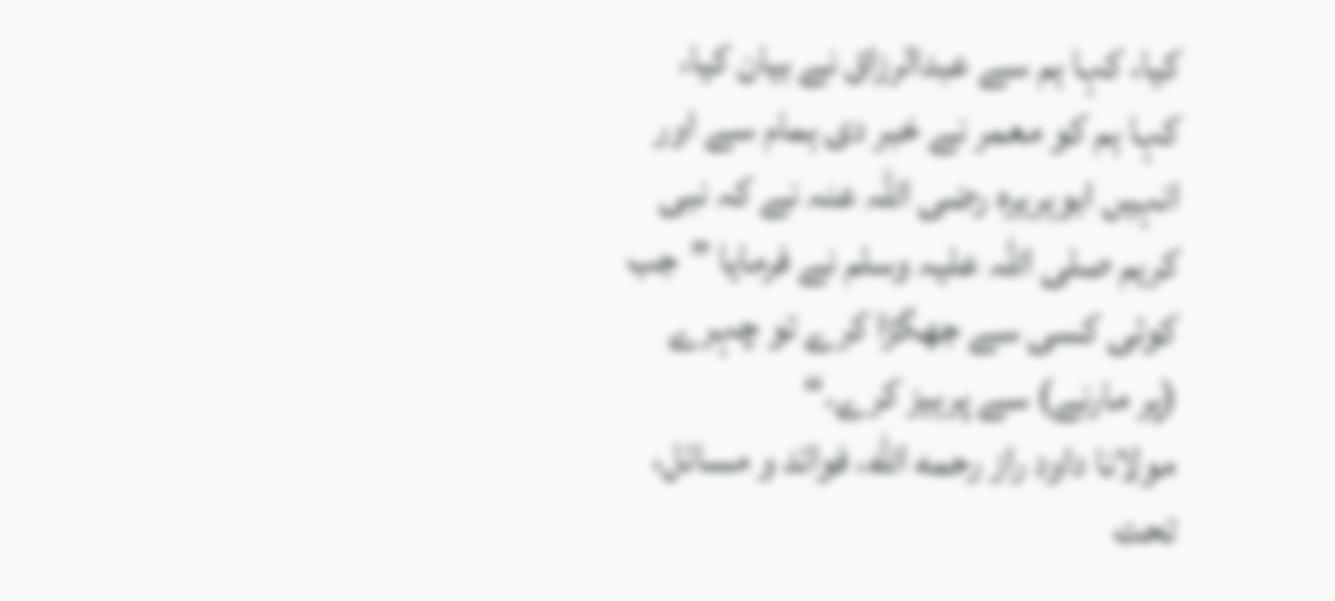کیا، کہا ہم سے عبدالرزاق نے بیان کیا، کہا ہم کو معمر نے خبر دی ہمام سے اور انہیں ابوہریرہ رضی اللہ عنہ نے کہ نبی کریم صلی اللہ علیہ وسلم نے فرمایا ”جب کوئی کسی سے جھگڑا کرے تو چہرے (پر مارنے) سے پرہیز کرے۔“
مولانا داود راز رحمه الله، فوائد و مسائل، تحت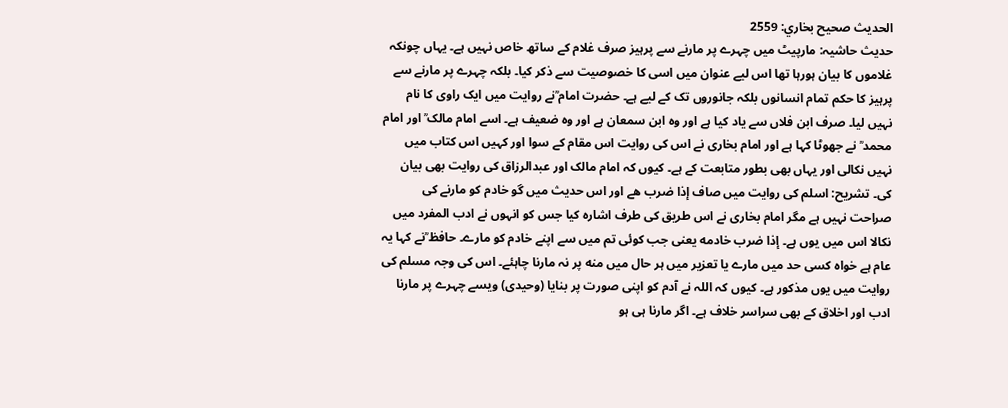الحديث صحيح بخاري: 2559
حدیث حاشیہ: مارپیٹ میں چہرے پر مارنے سے پرہیز صرف غلام کے ساتھ خاص نہیں ہے۔ یہاں چونکہ غلاموں کا بیان ہورہا تھا اس لیے عنوان میں اسی کا خصوصیت سے ذکر کیا۔ بلکہ چہرے پر مارنے سے پرہیز کا حکم تمام انسانوں بلکہ جانوروں تک کے لیے ہے۔ حضرت امام ؒنے روایت میں ایک راوی کا نام نہیں لیا۔ صرف ابن فلاں سے یاد کیا ہے اور وہ ابن سمعان ہے اور وہ ضعیف ہے۔ اسے امام مالک ؒ اور امام محمد ؒ نے جھوٹا کہا ہے اور امام بخاری نے اس کی روایت اس مقام کے سوا اور کہیں اس کتاب میں نہیں نکالی اور یہاں بھی بطور متابعت کے ہے۔ کیوں کہ امام مالک اور عبدالرزاق کی روایت بھی بیان کی۔ تشریح: اسلم کی روایت میں صاف إذا ضرب هے اور اس حدیث میں گو خادم کو مارنے کی صراحت نہیں ہے مگر امام بخاری نے اس طریق کی طرف اشارہ کیا جس کو انہوں نے ادب المفرد میں نکالا اس میں یوں ہے۔ إذا ضرب خادمه یعنی جب کوئی تم میں سے اپنے خادم کو مارے۔ حافظ ؒنے کہا یہ عام ہے خواہ کسی حد میں مارے یا تعزیر میں ہر حال میں منه پر نہ مارنا چاہئے۔ اس کی وجہ مسلم کی روایت میں یوں مذکور ہے۔ کیوں کہ اللہ نے آدم کو اپنی صورت پر بنایا (وحیدی) ویسے چہرے پر مارنا ادب اور اخلاق کے بھی سراسر خلاف ہے۔ اگر مارنا ہی ہو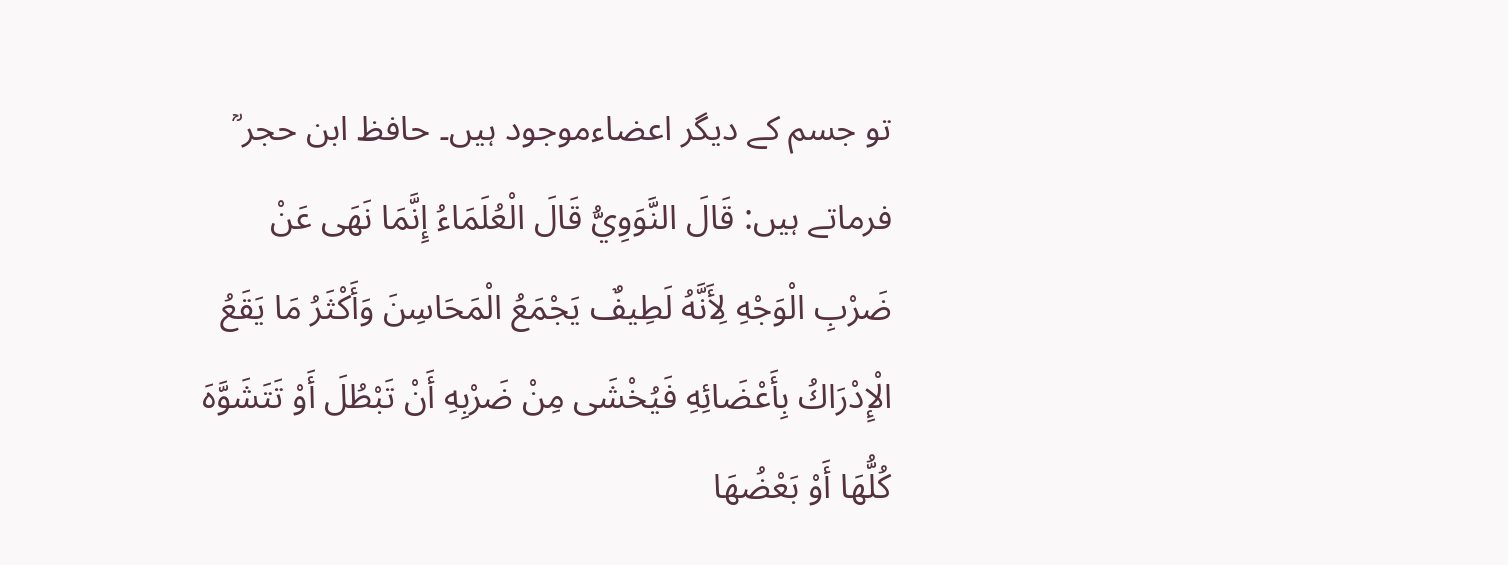تو جسم کے دیگر اعضاءموجود ہیں۔ حافظ ابن حجر ؒ فرماتے ہیں: قَالَ النَّوَوِيُّ قَالَ الْعُلَمَاءُ إِنَّمَا نَهَى عَنْ ضَرْبِ الْوَجْهِ لِأَنَّهُ لَطِيفٌ يَجْمَعُ الْمَحَاسِنَ وَأَكْثَرُ مَا يَقَعُ الْإِدْرَاكُ بِأَعْضَائِهِ فَيُخْشَى مِنْ ضَرْبِهِ أَنْ تَبْطُلَ أَوْ تَتَشَوَّهَ كُلُّهَا أَوْ بَعْضُهَا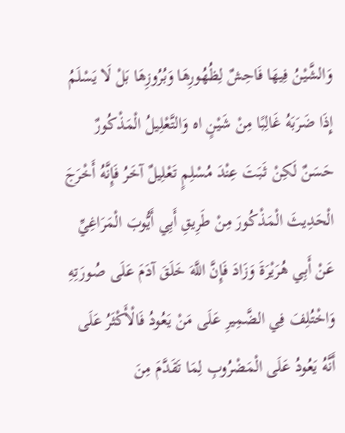وَالشَّيْنُ فِيهَا فَاحِشٌ لِظُهُورِهَا وَبُرُوزِهَا بَلْ لَا يَسْلَمُ إِذَا ضَرَبَهُ غَالِبًا مِنْ شَيْنٍ اه وَالتَّعْلِيلُ الْمَذْكُورٌ حَسَنٌ لَكِنْ ثَبَتَ عِنْدَ مُسْلِمٍ تَعْلِيلٌ آخَرُ فَإِنَّهُ أَخْرَجَ الْحَدِيثَ الْمَذْكُورَ مِنْ طَرِيقِ أَبِي أَيُّوبَ الْمَرَاغِيِّ عَنْ أَبِي هُرَيْرَةَ وَزَادَ فَإِنَّ اللَّهَ خَلَقَ آدَمَ عَلَى صُورَتِهِ وَاخْتُلِفَ فِي الضَّمِيرِ عَلَى مَنْ يَعُودُ فَالْأَكْثَرُ عَلَى أَنَّهُ يَعُودُ عَلَى الْمَضْرُوبِ لِمَا تَقَدَّمَ مِنَ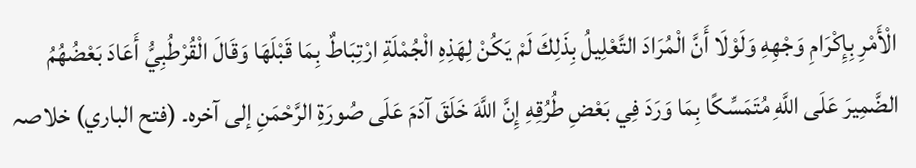الْأَمْرِ بِإِكْرَامِ وَجْهِهِ وَلَوْلَا أَنَّ الْمُرَادَ التَّعْلِيلُ بِذَلِكَ لَمْ يَكُنْ لِهَذِهِ الْجُمْلَةِ ارْتِبَاطٌ بِمَا قَبْلَهَا وَقَالَ الْقُرْطُبِيُّ أَعَادَ بَعْضُهُمُ الضَّمِيرَ عَلَى اللَّهِ مُتَمَسِّكًا بِمَا وَرَدَ فِي بَعْضِ طُرُقِهِ إِنَّ اللَّهَ خَلَقَ آدَمَ عَلَى صُورَةِ الرَّحْمَنِ إلی آخرہ۔ (فتح الباري) خلاصہ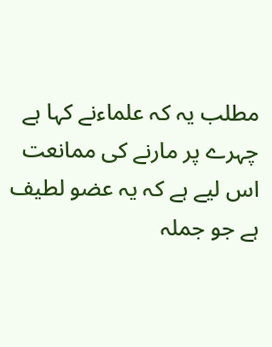مطلب یہ کہ علماءنے کہا ہے چہرے پر مارنے کی ممانعت اس لیے ہے کہ یہ عضو لطیف ہے جو جملہ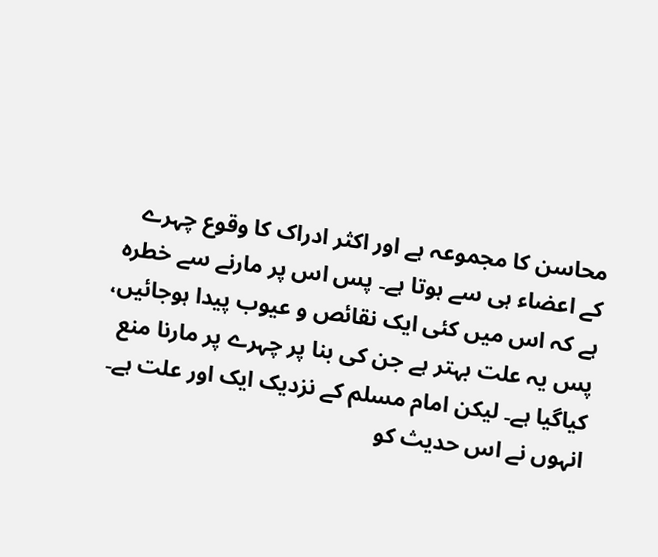محاسن کا مجموعہ ہے اور اکثر ادراک کا وقوع چہرے کے اعضاء ہی سے ہوتا ہے۔ پس اس پر مارنے سے خطرہ ہے کہ اس میں کئی ایک نقائص و عیوب پیدا ہوجائیں، پس یہ علت بہتر ہے جن کی بنا پر چہرے پر مارنا منع کیاگیا ہے۔ لیکن امام مسلم کے نزدیک ایک اور علت ہے۔ انہوں نے اس حدیث کو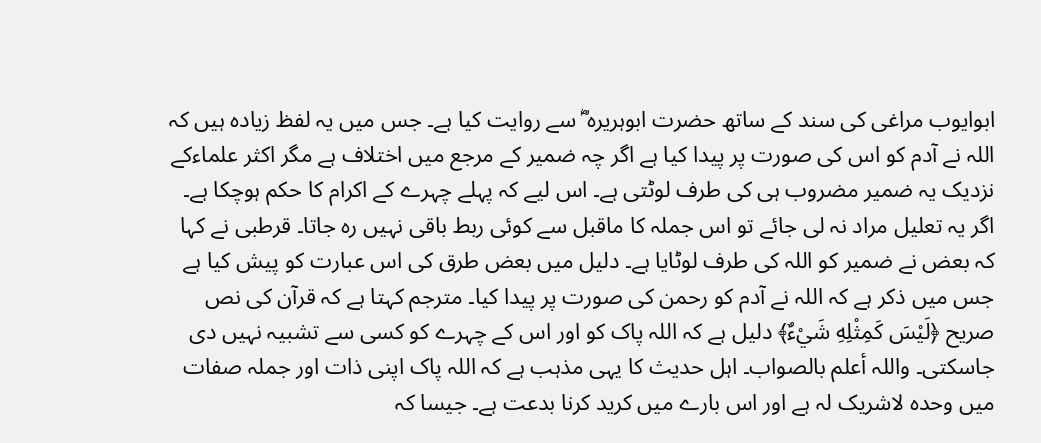ابوایوب مراغی کی سند کے ساتھ حضرت ابوہریرہ ؓ سے روایت کیا ہے۔ جس میں یہ لفظ زیادہ ہیں کہ اللہ نے آدم کو اس کی صورت پر پیدا کیا ہے اگر چہ ضمیر کے مرجع میں اختلاف ہے مگر اکثر علماءکے نزدیک یہ ضمیر مضروب ہی کی طرف لوٹتی ہے۔ اس لیے کہ پہلے چہرے کے اکرام کا حکم ہوچکا ہے۔ اگر یہ تعلیل مراد نہ لی جائے تو اس جملہ کا ماقبل سے کوئی ربط باقی نہیں رہ جاتا۔ قرطبی نے کہا کہ بعض نے ضمیر کو اللہ کی طرف لوٹایا ہے۔ دلیل میں بعض طرق کی اس عبارت کو پیش کیا ہے جس میں ذکر ہے کہ اللہ نے آدم کو رحمن کی صورت پر پیدا کیا۔ مترجم کہتا ہے کہ قرآن کی نص صریح ﴿لَيْسَ كَمِثْلِهِ شَيْءٌ﴾ دلیل ہے کہ اللہ پاک کو اور اس کے چہرے کو کسی سے تشبیہ نہیں دی جاسکتی۔ واللہ أعلم بالصواب۔ اہل حدیث کا یہی مذہب ہے کہ اللہ پاک اپنی ذات اور جملہ صفات میں وحدہ لاشریک لہ ہے اور اس بارے میں کرید کرنا بدعت ہے۔ جیسا کہ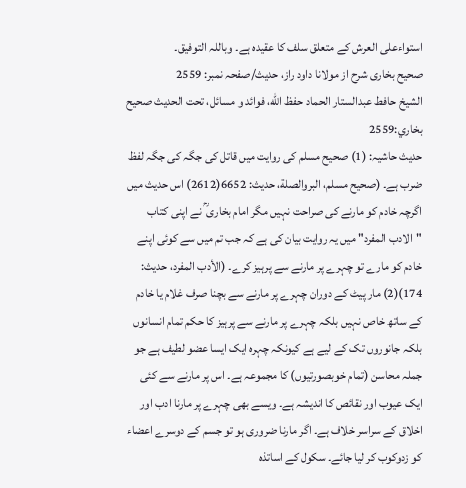استواءعلی العرش کے متعلق سلف کا عقیدہ ہے۔ وباللہ التوفیق۔
صحیح بخاری شرح از مولانا داود راز، حدیث/صفحہ نمبر: 2559
الشيخ حافط عبدالستار الحماد حفظ الله، فوائد و مسائل، تحت الحديث صحيح بخاري:2559
حدیث حاشیہ: (1) صحیح مسلم کی روایت میں قاتل کی جگہ کی جگہ لفظ ضرب ہے۔ (صحیح مسلم، البروالصلة، حدیث: 6652(2612) اس حدیث میں اگرچہ خادم کو مارنے کی صراحت نہیں مگر امام بخاری ؒ نے اپنی کتاب "الادب المفرد" میں یہ روایت بیان کی ہے کہ جب تم میں سے کوئی اپنے خادم کو مارے تو چہرے پر مارنے سے پرہیز کرے۔ (الأدب المفرد، حدیث: 174)(2) مار پیٹ کے دوران چہرے پر مارنے سے بچنا صرف غلام یا خادم کے ساتھ خاص نہیں بلکہ چہرے پر مارنے سے پرہیز کا حکم تمام انسانوں بلکہ جانوروں تک کے لیے ہے کیونکہ چہرہ ایک ایسا عضو لطیف ہے جو جملہ محاسن (تمام خوبصورتیوں) کا مجموعہ ہے۔ اس پر مارنے سے کئی ایک عیوب اور نقائص کا اندیشہ ہے۔ ویسے بھی چہرے پر مارنا ادب اور اخلاق کے سراسر خلاف ہے۔ اگر مارنا ضروری ہو تو جسم کے دوسرے اعضاء کو زدوکوب کر لیا جائے۔ سکول کے اساتذہ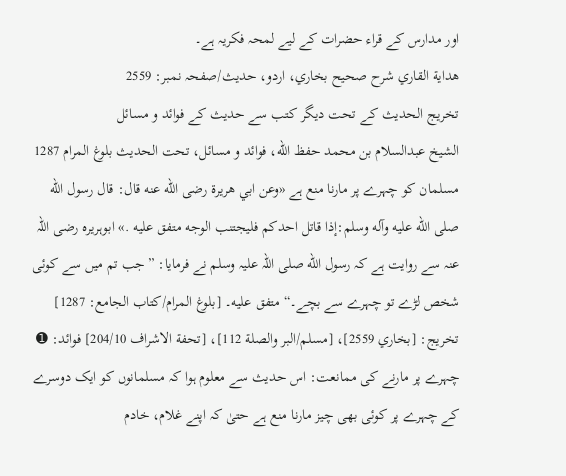اور مدارس کے قراء حضرات کے لیے لمحہ فکریہ ہے۔
هداية القاري شرح صحيح بخاري، اردو، حدیث/صفحہ نمبر: 2559
تخریج الحدیث کے تحت دیگر کتب سے حدیث کے فوائد و مسائل
الشيخ عبدالسلام بن محمد حفظ الله، فوائد و مسائل، تحت الحديث بلوغ المرام 1287
مسلمان کو چہرے پر مارنا منع ہے «وعن ابي هريرة رضى الله عنه قال: قال رسول الله صلى الله عليه وآله وسلم:إذا قاتل احدكم فليجتنب الوجه متفق عليه .» ابوہریرہ رضی اللہ عنہ سے روایت ہے کہ رسول الله صلی اللہ علیہ وسلم نے فرمایا: ”جب تم میں سے کوئی شخص لڑے تو چہرے سے بچے۔“ متفق عليه۔ [بلوغ المرام/كتاب الجامع: 1287]
تخریج: [بخاري 2559]، [مسلم/البر والصلة 112]، [تحفة الاشراف 204/10] فوائد: ➊ چہرے پر مارنے کی ممانعت: اس حدیث سے معلوم ہوا کہ مسلمانوں کو ایک دوسرے کے چہرے پر کوئی بھی چیز مارنا منع ہے حتیٰ کہ اپنے غلام، خادم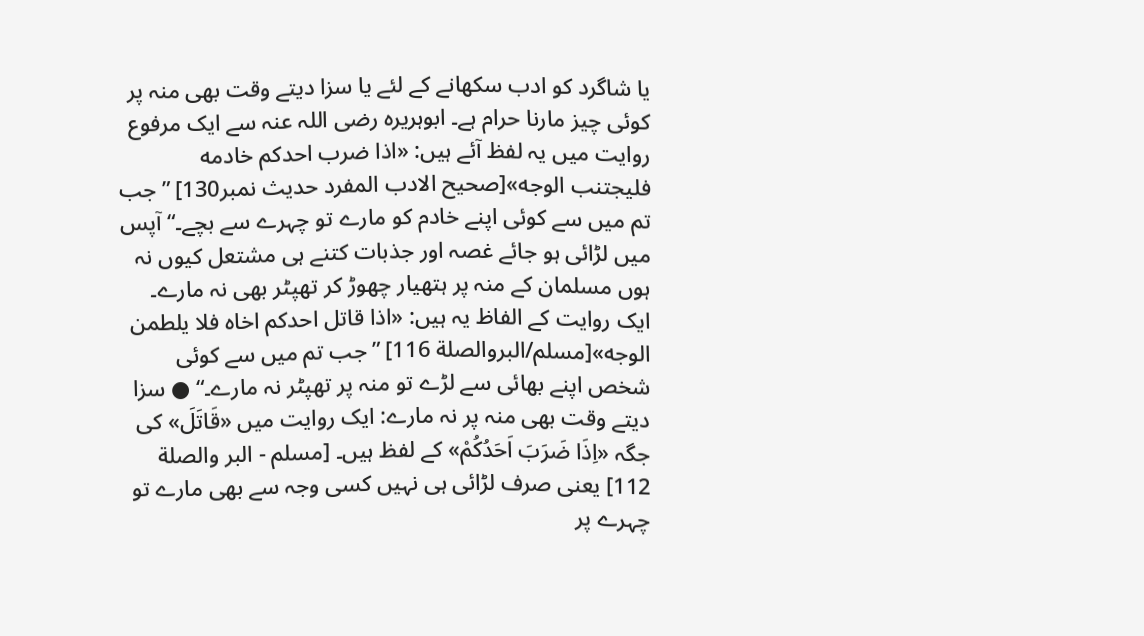یا شاگرد کو ادب سکھانے کے لئے یا سزا دیتے وقت بھی منہ پر کوئی چیز مارنا حرام ہے۔ ابوہریرہ رضی اللہ عنہ سے ایک مرفوع روایت میں یہ لفظ آئے ہیں: «اذا ضرب احدكم خادمه فليجتنب الوجه»[صحيح الادب المفرد حديث نمبر130] ”جب تم میں سے کوئی اپنے خادم کو مارے تو چہرے سے بچے۔“ آپس میں لڑائی ہو جائے غصہ اور جذبات کتنے ہی مشتعل کیوں نہ ہوں مسلمان کے منہ پر ہتھیار چھوڑ کر تھپٹر بھی نہ مارے۔ ایک روایت کے الفاظ یہ ہیں: «اذا قاتل احدكم اخاه فلا يلطمن الوجه»[مسلم/البروالصلة 116] ”جب تم میں سے کوئی شخص اپنے بھائی سے لڑے تو منہ پر تھپٹر نہ مارے۔“ ● سزا دیتے وقت بھی منہ پر نہ مارے: ایک روایت میں «قَاتَلَ» کی جگہ «اِذَا ضَرَبَ اَحَدُكُمْ» کے لفظ ہیں۔ [مسلم - البر والصلة 112] یعنی صرف لڑائی ہی نہیں کسی وجہ سے بھی مارے تو چہرے پر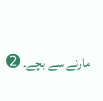مارنے سے بچے۔ ➋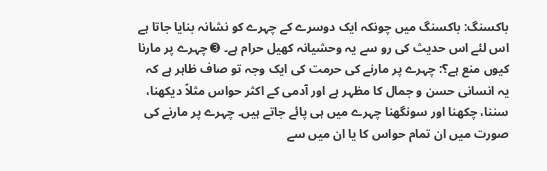باکسنگ: باکسنگ میں چونکہ ایک دوسرے کے چہرے کو نشانہ بنایا جاتا ہے اس لئے اس حدیث کی رو سے یہ وحشیانہ کھیل حرام ہے۔ ➌ چہرے پر مارنا کیوں منع ہے؟: چہرے پر مارنے کی حرمت کی ایک وجہ تو صاف ظاہر ہے کہ یہ انسانی حسن و جمال کا مظہر ہے اور آدمی کے اکثر حواس مثلاً دیکھنا، سننا، چکھنا اور سونگھنا چہرے میں ہی پائے جاتے ہیں۔ چہرے پر مارنے کی صورت میں ان تمام حواس کا یا ان میں سے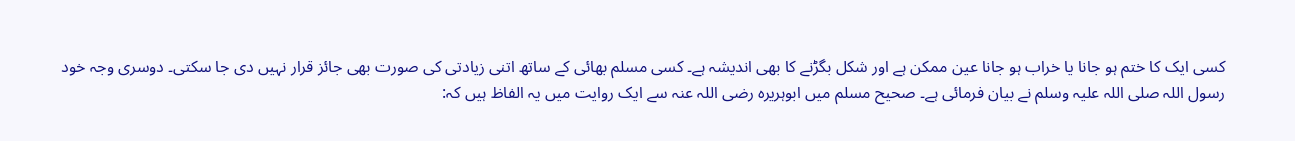کسی ایک کا ختم ہو جانا یا خراب ہو جانا عین ممکن ہے اور شکل بگڑنے کا بھی اندیشہ ہے۔ کسی مسلم بھائی کے ساتھ اتنی زیادتی کی صورت بھی جائز قرار نہیں دی جا سکتی۔ دوسری وجہ خود رسول اللہ صلی اللہ علیہ وسلم نے بیان فرمائی ہے۔ صحیح مسلم میں ابوہریرہ رضی اللہ عنہ سے ایک روایت میں یہ الفاظ ہیں کہ: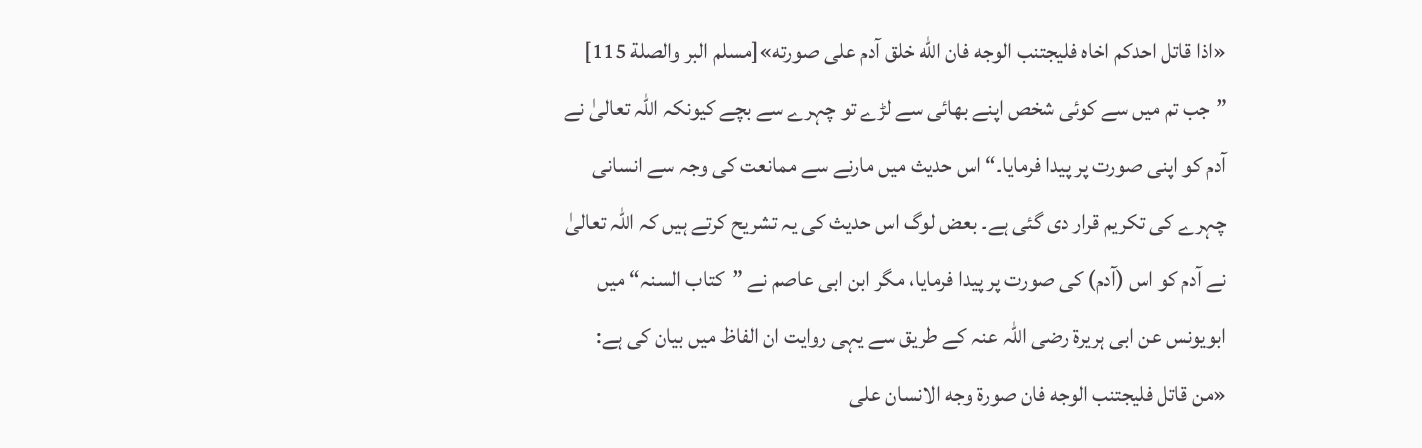«اذا قاتل احدكم اخاه فليجتنب الوجه فان الله خلق آدم على صورته»[مسلم البر والصلة 115] ”جب تم میں سے کوئی شخص اپنے بھائی سے لڑے تو چہرے سے بچے کیونکہ اللہ تعالیٰ نے آدم کو اپنی صورت پر پیدا فرمایا۔“ اس حدیث میں مارنے سے ممانعت کی وجہ سے انسانی چہرے کی تکریم قرار دی گئی ہے۔ بعض لوگ اس حدیث کی یہ تشریح کرتے ہیں کہ اللہ تعالیٰ نے آدم کو اس (آدم) کی صورت پر پیدا فرمایا، مگر ابن ابی عاصم نے ”کتاب السنہ“ میں ابويونس عن ابی ہریرة رضی اللہ عنہ کے طریق سے یہی روایت ان الفاظ میں بیان کی ہے: «من قاتل فليجتنب الوجه فان صورة وجه الانسان على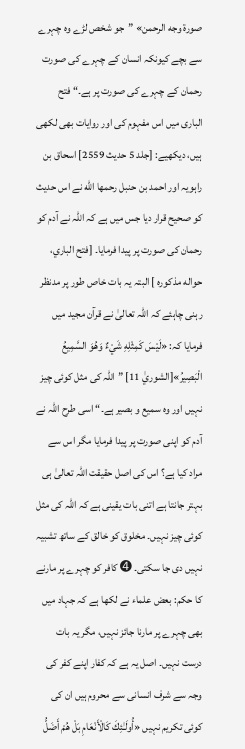صورة وجه الرحمن» ”جو شخص لڑے وہ چہرے سے بچے کیونکہ انسان کے چہرے کی صورت رحمان کے چہرے کی صورت پر ہے۔“ فتح الباری میں اس مفہوم کی اور روایات بھی لکھی ہیں، دیکھیے: [جلد 5 حديث 2559] اسحاق بن راہویہ اور احمد بن حنبل رحمها الله نے اس حدیث کو صحیح قرار دیا جس میں ہے کہ اللہ نے آدم کو رحمان کی صورت پر پیدا فرمایا۔ [فتح الباري، حواله مذكوره ] البتہ یہ بات خاص طور پر مدنظر رہنی چاہئے کہ اللہ تعالیٰ نے قرآن مجید میں فرمایا کہ: «لَيْسَ كَمِثْلِهِ شَيْءٌ وَهُوَ السَّمِيعُ الْبَصِيرُ»[الشوريٰ 11] ”اللہ کی مثل کوئی چیز نہیں اور وہ سمیع و بصیر ہے۔“ اسی طرح اللہ نے آدم کو اپنی صورت پر پیدا فرمایا مگر اس سے مراد کیا ہے؟ اس کی اصل حقیقت اللہ تعالیٰ ہی بہتر جانتا ہے اتنی بات یقینی ہے کہ اللہ کی مثل کوئی چیز نہیں۔ مخلوق کو خالق کے ساتھ تشبیہ نہیں دی جا سکتی۔ ➍ کافر کو چہرے پر مارنے کا حکم: بعض علماء نے لکھا ہے کہ جہاد میں بھی چہرے پر مارنا جائز نہیں، مگر یہ بات درست نہیں۔ اصل یہ ہے کہ کفار اپنے کفر کی وجہ سے شرف انسانی سے محروم ہیں ان کی کوئی تکریم نہیں «أُولَـٰئِكَ كَالْأَنْعَامِ بَلْ هُمْ أَضَلُّ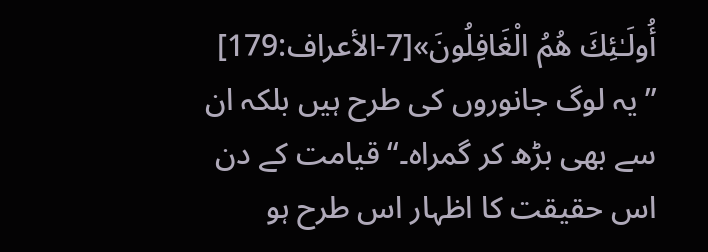أُولَـٰئِكَ هُمُ الْغَافِلُونَ»[7-الأعراف:179] ”یہ لوگ جانوروں کی طرح ہیں بلکہ ان سے بھی بڑھ کر گمراه۔“ قیامت کے دن اس حقیقت کا اظہار اس طرح ہو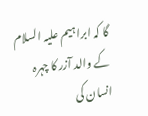گا کہ ابراہیم علیہ السلام کے والد آزر کا چہرہ انسان کی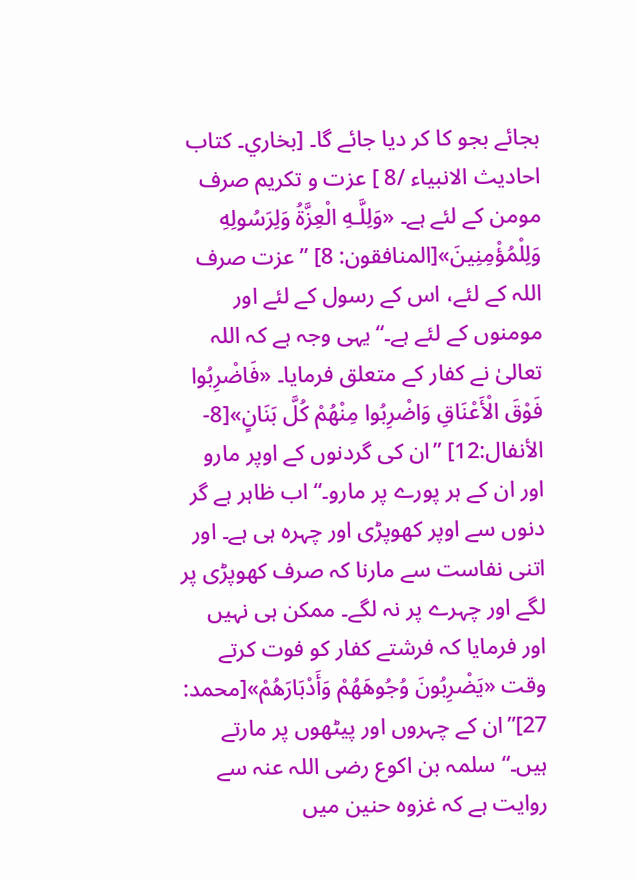بجائے بجو کا کر دیا جائے گا۔ [بخاري۔ كتاب احاديث الانبياء /8 ] عزت و تکریم صرف مومن کے لئے ہے۔ «وَلِلَّـهِ الْعِزَّةُ وَلِرَسُولِهِ وَلِلْمُؤْمِنِينَ»[المنافقون: 8] ”عزت صرف اللہ کے لئے، اس کے رسول کے لئے اور مومنوں کے لئے ہے۔“ یہی وجہ ہے کہ اللہ تعالیٰ نے کفار کے متعلق فرمایا۔ «فَاضْرِبُوا فَوْقَ الْأَعْنَاقِ وَاضْرِبُوا مِنْهُمْ كُلَّ بَنَانٍ»[8-الأنفال:12] ”ان کی گردنوں کے اوپر مارو اور ان کے ہر پورے پر مارو۔“ اب ظاہر ہے گر دنوں سے اوپر کھوپڑی اور چہرہ ہی ہے۔ اور اتنی نفاست سے مارنا کہ صرف کھوپڑی پر لگے اور چہرے پر نہ لگے۔ ممکن ہی نہیں اور فرمایا کہ فرشتے کفار کو فوت کرتے وقت «يَضْرِبُونَ وُجُوهَهُمْ وَأَدْبَارَهُمْ»[محمد: 27]”ان کے چہروں اور پیٹھوں پر مارتے ہیں۔“ سلمہ بن اکوع رضی اللہ عنہ سے روایت ہے کہ غزوہ حنین میں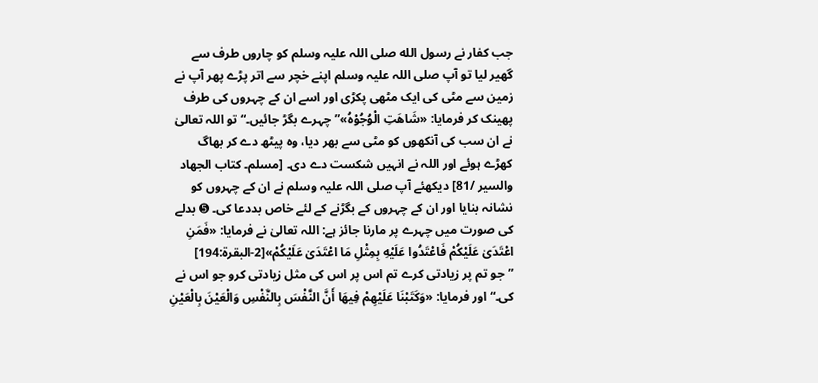جب کفار نے رسول الله صلی اللہ علیہ وسلم کو چاروں طرف سے گھیر لیا تو آپ صلی اللہ علیہ وسلم اپنے خچر سے اتر پڑے پھر آپ نے زمین سے مٹی کی ایک مٹھی پکڑی اور اسے ان کے چہروں کی طرف پھینک کر فرمایا: «شَاهَتِ الْوُجُوْهُ»”چہرے بگڑ جائیں۔“ تو اللہ تعالیٰ نے ان سب کی آنکھوں کو مٹی سے بھر دیا، وہ پیٹھ دے کر بھاگ کھڑے ہوئے اور اللہ نے انہیں شکست دے دی۔ [مسلم۔ كتاب الجهاد والسير /81] دیکھئے آپ صلی اللہ علیہ وسلم نے ان کے چہروں کو نشانہ بنایا اور ان کے چہروں کے بگڑنے کے لئے خاص بددعا کی۔ ➎ بدلے کی صورت میں چہرے پر مارنا جائز ہے: اللہ تعالیٰ نے فرمایا: «فَمَنِ اعْتَدَىٰ عَلَيْكُمْ فَاعْتَدُوا عَلَيْهِ بِمِثْلِ مَا اعْتَدَىٰ عَلَيْكُمْ»[2-البقرة:194] ”جو تم پر زیادتی کرے تم اس پر اس کی مثل زیادتی کرو جو اس نے کی۔“ اور فرمایا: «وَكَتَبْنَا عَلَيْهِمْ فِيهَا أَنَّ النَّفْسَ بِالنَّفْسِ وَالْعَيْنَ بِالْعَيْنِ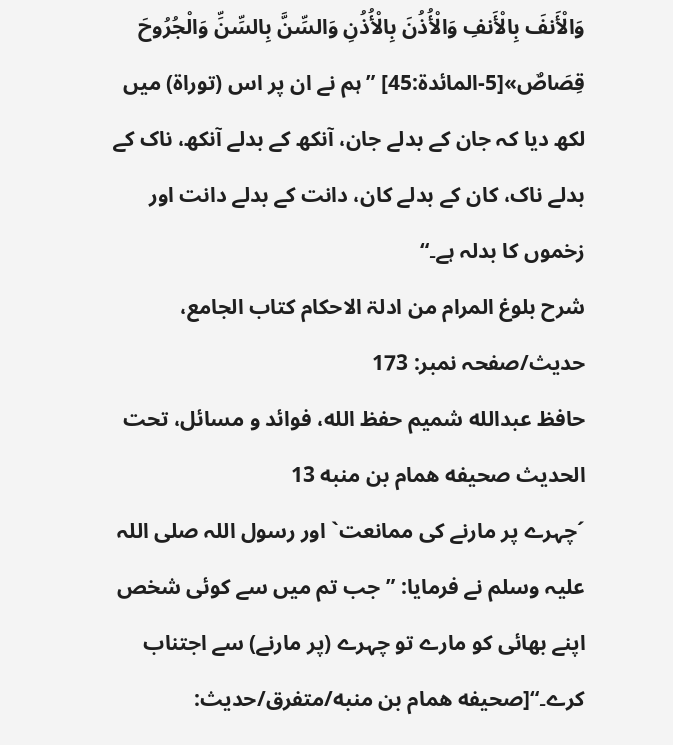وَالْأَنفَ بِالْأَنفِ وَالْأُذُنَ بِالْأُذُنِ وَالسِّنَّ بِالسِّنِّ وَالْجُرُوحَ قِصَاصٌ»[5-المائدة:45] ”ہم نے ان پر اس (توراة) میں لکھ دیا کہ جان کے بدلے جان، آنکھ کے بدلے آنکھ، ناک کے بدلے ناک، کان کے بدلے کان، دانت کے بدلے دانت اور زخموں کا بدلہ ہے۔“
شرح بلوغ المرام من ادلۃ الاحکام کتاب الجامع، حدیث/صفحہ نمبر: 173
حافظ عبدالله شميم حفظ الله، فوائد و مسائل، تحت الحديث صحيفه همام بن منبه 13
´چہرے پر مارنے کی ممانعت` اور رسول اللہ صلی اللہ علیہ وسلم نے فرمایا: ”جب تم میں سے کوئی شخص اپنے بھائی کو مارے تو چہرے (پر مارنے) سے اجتناب کرے۔“[صحيفه همام بن منبه/متفرق/حدیث: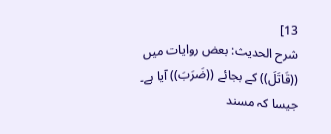13]
شرح الحدیث: بعض روایات میں ((قَاتَلَ)) کے بجائے ((ضَرَبَ)) آیا ہے۔ جیسا کہ مسند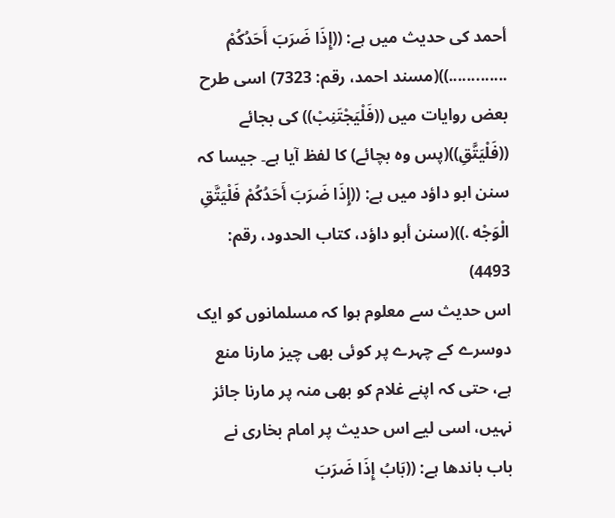أحمد کی حدیث میں ہے: ((إِذَا ضَرَبَ أَحَدُکُمْ .............))(مسند احمد، رقم: 7323) اسی طرح بعض روایات میں ((فَلْیَجْتَنِبْ)) کی بجائے ((فَلْیَتَّقِ))(پس وہ بچائے) کا لفظ آیا ہے۔ جیسا کہ سنن ابو داؤد میں ہے: ((إِذَا ضَرَبَ أَحَدُکُمْ فَلْیَتَّقِ الْوَجْه .))(سنن أبو داؤد، کتاب الحدود، رقم: 4493)
اس حدیث سے معلوم ہوا کہ مسلمانوں کو ایک دوسرے کے چہرے پر کوئی بھی چیز مارنا منع ہے، حتی کہ اپنے غلام کو بھی منہ پر مارنا جائز نہیں، اسی لیے اس حدیث پر امام بخاری نے باب باندھا ہے: ((بَابُ إِذَا ضَرَبَ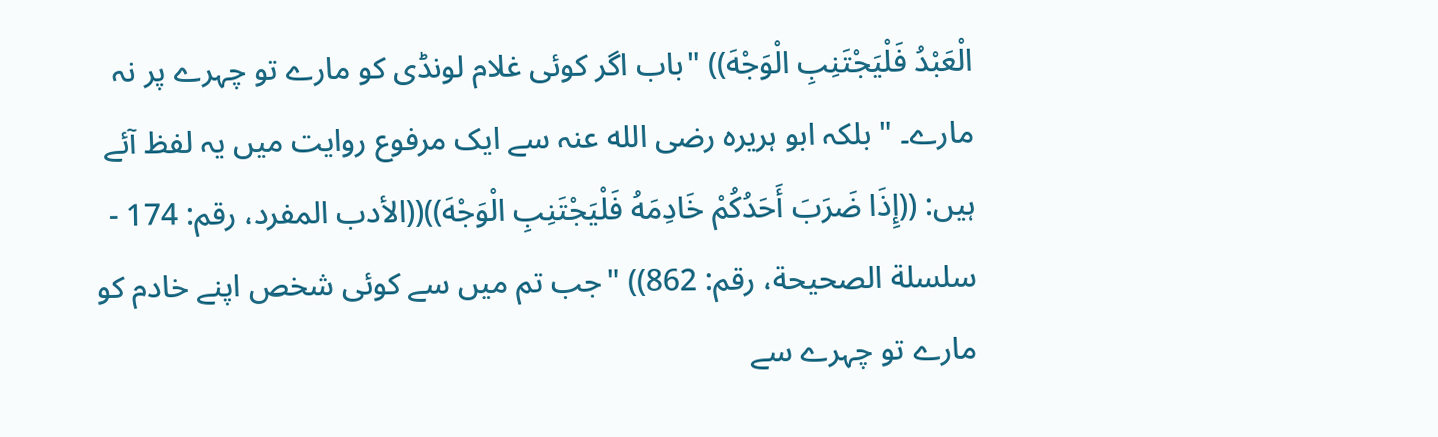الْعَبْدُ فَلْيَجْتَنِبِ الْوَجْهَ)) "باب اگر کوئی غلام لونڈی کو مارے تو چہرے پر نہ مارے۔ " بلکہ ابو ہریرہ رضی الله عنہ سے ایک مرفوع روایت میں یہ لفظ آئے ہیں: ((إِذَا ضَرَبَ أَحَدُکُمْ خَادِمَهُ فَلْيَجْتَنِبِ الْوَجْهَ))((الأدب المفرد، رقم: 174 - سلسلة الصحیحة، رقم: 862)) "جب تم میں سے کوئی شخص اپنے خادم کو مارے تو چہرے سے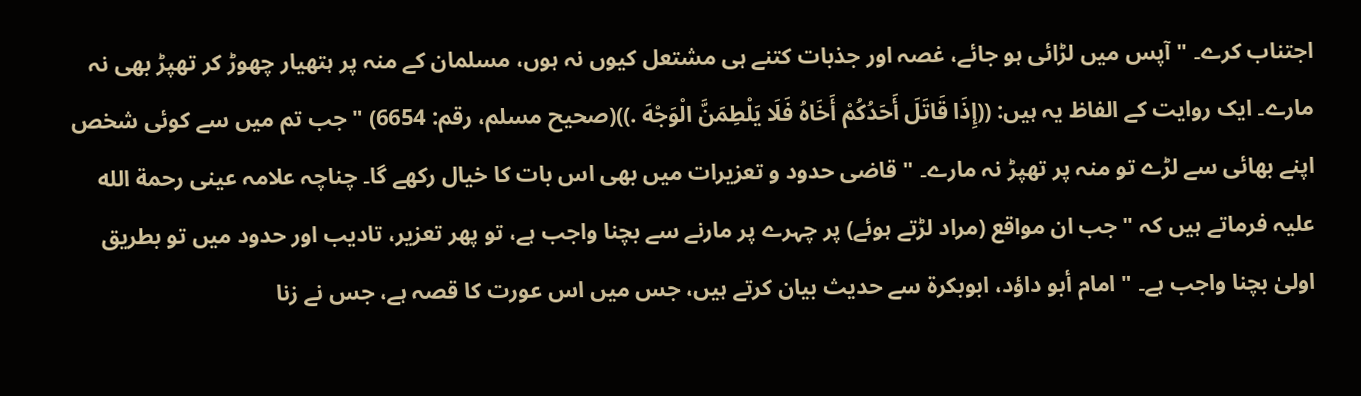اجتناب کرے۔ " آپس میں لڑائی ہو جائے، غصہ اور جذبات کتنے ہی مشتعل کیوں نہ ہوں، مسلمان کے منہ پر ہتھیار چھوڑ کر تھپڑ بھی نہ مارے۔ ایک روایت کے الفاظ یہ ہیں: ((إِذَا قَاتَلَ أَحَدُكُمْ أَخَاهُ فَلَا يَلْطِمَنَّ الْوَجْهَ .))(صحیح مسلم، رقم: 6654) "جب تم میں سے کوئی شخص اپنے بھائی سے لڑے تو منہ پر تھپڑ نہ مارے۔ " قاضی حدود و تعزیرات میں بھی اس بات کا خیال رکھے گا۔ چناچہ علامہ عینی رحمة الله علیہ فرماتے ہیں کہ "جب ان مواقع (مراد لڑتے ہوئے) پر چہرے پر مارنے سے بچنا واجب ہے، تو پھر تعزیر، تادیب اور حدود میں تو بطریق اولیٰ بچنا واجب ہے۔ " امام أبو داؤد، ابوبکرة سے حدیث بیان کرتے ہیں، جس میں اس عورت کا قصہ ہے، جس نے زنا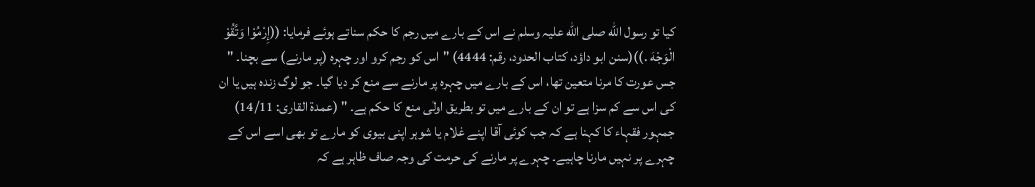کیا تو رسول الله صلی الله علیہ وسلم نے اس کے بارے میں رجم کا حکم سناتے ہوئے فرمایا: ((إِرْمُوْا وَتَّقُوْ الْوَجْهَ .))(سنن ابو داؤد، کتاب الحدود، رقم: 4444) "اس کو رجم کرو اور چہرہ (پر مارنے) سے بچنا۔ " جس عورت کا مرنا متعین تھا، اس کے بارے میں چہرہ پر مارنے سے منع کر دیا گیا۔ جو لوگ زندہ ہیں یا ان کی اس سے کم سزا ہے تو ان کے بارے میں تو بطریق اولٰی منع کا حکم ہے۔ " (عمدة القاری: 14/11) جمہور فقہاء کا کہنا ہے کہ جب کوئی آقا اپنے غلام یا شوہر اپنی بیوی کو مارے تو بھی اسے اس کے چہرے پر نہیں مارنا چاہیے۔ چہرے پر مارنے کی حرمت کی وجہ صاف ظاہر ہے کہ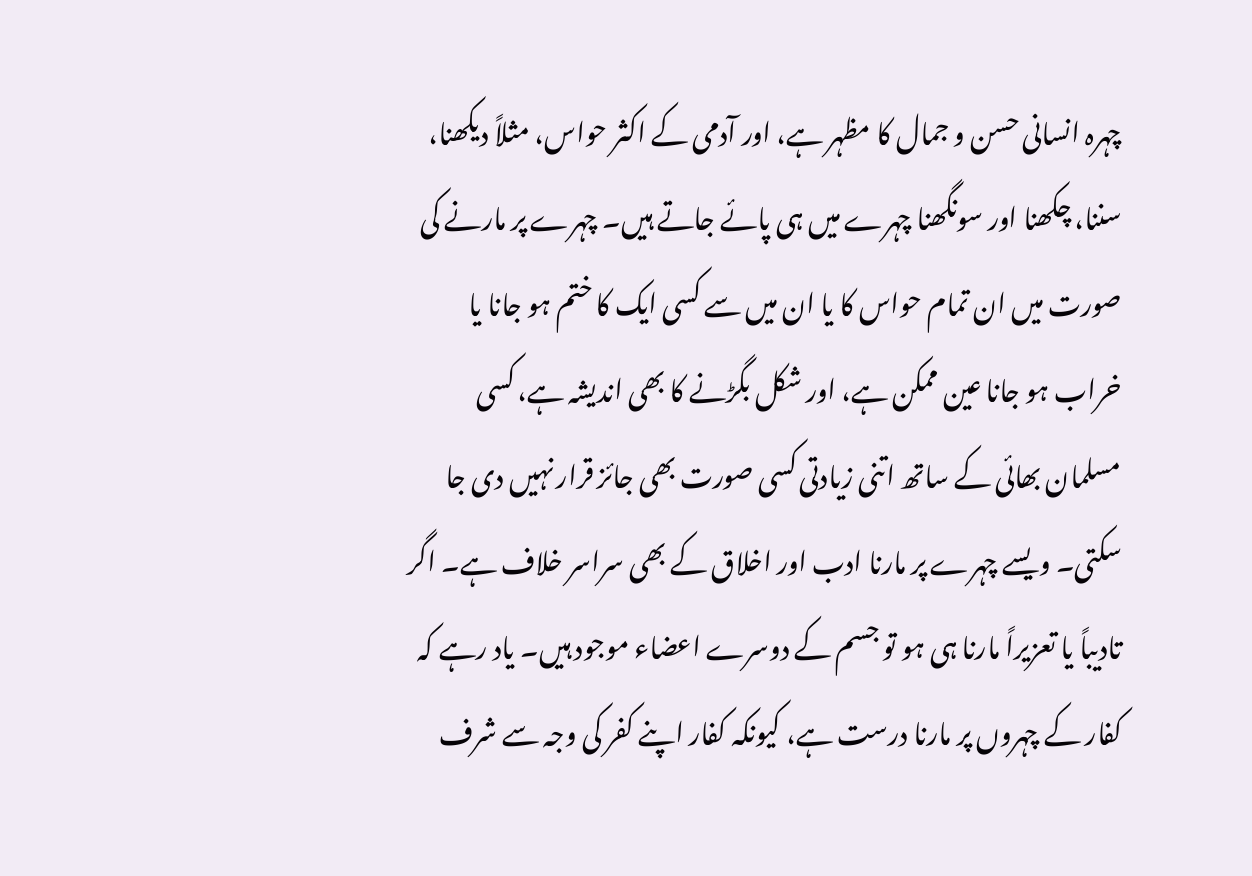چہرہ انسانی حسن و جمال کا مظہر ہے، اور آدمی کے اکثر حواس، مثلاً دیکھنا، سننا، چکھنا اور سونگھنا چہرے میں ہی پائے جاتے ہیں۔ چہرے پر مارنے کی صورت میں ان تمام حواس کا یا ان میں سے کسی ایک کا ختم ہو جانا یا خراب ہو جانا عین ممکن ہے، اور شکل بگڑنے کا بھی اندیشہ ہے، کسی مسلمان بھائی کے ساتھ اتنی زیادتی کسی صورت بھی جائز قرار نہیں دی جا سکتی۔ ویسے چہرے پر مارنا ادب اور اخلاق کے بھی سراسر خلاف ہے۔ اگر تادیباً یا تعزیراً مارنا ہی ہو تو جسم کے دوسرے اعضاء موجود ہیں۔ یاد رہے کہ کفار کے چہروں پر مارنا درست ہے، کیونکہ کفار اپنے کفر کی وجہ سے شرف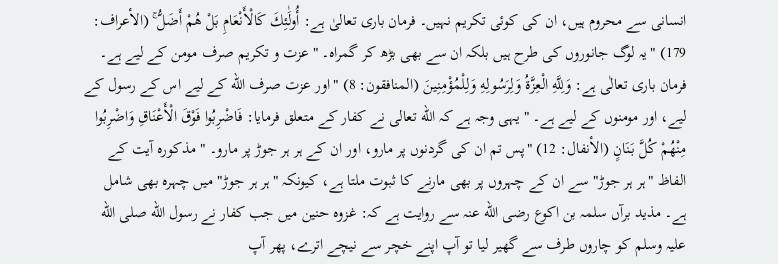انسانی سے محروم ہیں، ان کی کوئی تکریم نہیں۔ فرمان باری تعالیٰ ہے: أُولَٰئِكَ كَالْأَنْعَامِ بَلْ هُمْ أَضَلُّ ۚ (الأعراف: 179) "یہ لوگ جانوروں کی طرح ہیں بلکہ ان سے بھی بڑھ کر گمراہ۔ " عزت و تکریم صرف مومن کے لیے ہے۔ فرمان باری تعالٰی ہے: وَلِلَّهِ الْعِزَّةُ وَلِرَسُولِهِ وَلِلْمُؤْمِنِينَ (المنافقون: 8) "اور عزت صرف الله کے لیے اس کے رسول کے لیے، اور مومنوں کے لیے ہے۔ " یہی وجہ ہے کہ الله تعالی نے کفار کے متعلق فرمایا: فَاضْرِبُوا فَوْقَ الْأَعْنَاقِ وَاضْرِبُوا مِنْهُمْ كُلَّ بَنَانٍ (الأنفال: 12) "پس تم ان کی گردنوں پر مارو، اور ان کے ہر ہر جوڑ پر مارو۔ " مذکورہ آیت کے الفاظ "ہر ہر جوڑ" سے ان کے چہروں پر بھی مارنے کا ثبوت ملتا ہے، کیونکہ "ہر ہر جوڑ" میں چہرہ بھی شامل ہے۔ مذید برآں سلمہ بن اکوع رضی الله عنہ سے روایت ہے کہ: غزوہ حنین میں جب کفار نے رسول الله صلی الله علیہ وسلم کو چاروں طرف سے گھیر لیا تو آپ اپنے خچر سے نیچے اترے، پھر آپ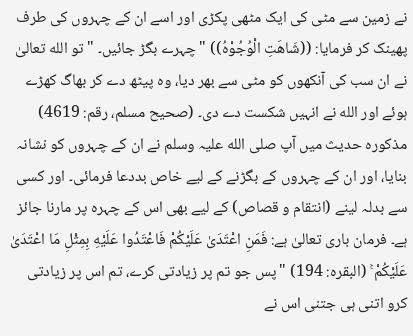نے زمین سے مٹی کی ایک مٹھی پکڑی اور اسے ان کے چہروں کی طرف پھینک کر فرمایا: ((شَاھَتِ الْوُجُوْہُ)) "چہرے بگڑ جائیں۔ " تو الله تعالیٰ نے ان سب کی آنکھوں کو مٹی سے بھر دیا، وہ پیٹھ دے کر بھاگ کھڑے ہوئے اور الله نے انہیں شکست دے دی۔ (صحیح مسلم، رقم: 4619) مذکورہ حدیث میں آپ صلی الله علیہ وسلم نے ان کے چہروں کو نشانہ بنایا، اور ان کے چہروں کے بگڑنے کے لیے خاص بددعا فرمائی۔ اور کسی سے بدلہ لینے (انتقام و قصاص) کے لیے بھی اس کے چہرہ پر مارنا جائز ہے۔ فرمان باری تعالیٰ ہے: فَمَنِ اعْتَدَىٰ عَلَيْكُمْ فَاعْتَدُوا عَلَيْهِ بِمِثْلِ مَا اعْتَدَىٰ عَلَيْكُمْ ۚ (البقرہ: 194) "پس جو تم پر زیادتی کرے، تم اس پر زیادتی کرو اتنی ہی جتنی اس نے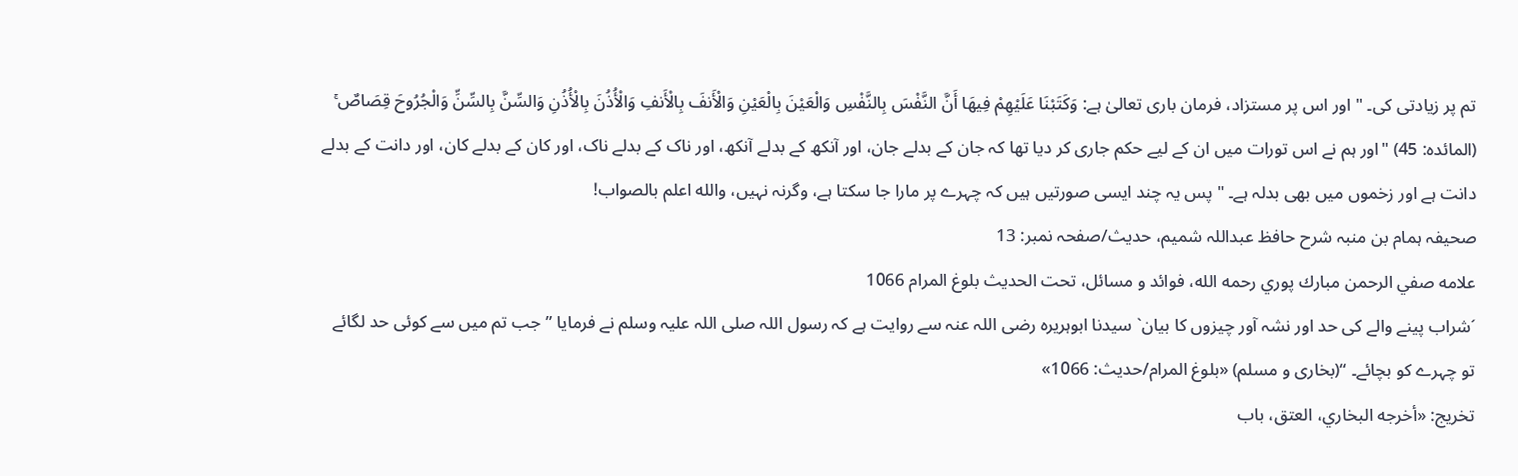تم پر زیادتی کی۔ " اور اس پر مستزاد، فرمان باری تعالیٰ ہے: وَكَتَبْنَا عَلَيْهِمْ فِيهَا أَنَّ النَّفْسَ بِالنَّفْسِ وَالْعَيْنَ بِالْعَيْنِ وَالْأَنفَ بِالْأَنفِ وَالْأُذُنَ بِالْأُذُنِ وَالسِّنَّ بِالسِّنِّ وَالْجُرُوحَ قِصَاصٌ ۚ (المائدہ: 45) "اور ہم نے اس تورات میں ان کے لیے حکم جاری کر دیا تھا کہ جان کے بدلے جان، اور آنکھ کے بدلے آنکھ، اور ناک کے بدلے ناک، اور کان کے بدلے کان، اور دانت کے بدلے دانت ہے اور زخموں میں بھی بدلہ ہے۔ " پس یہ چند ایسی صورتیں ہیں کہ چہرے پر مارا جا سکتا ہے، وگرنہ نہیں، والله اعلم بالصواب!
صحیفہ ہمام بن منبہ شرح حافظ عبداللہ شمیم، حدیث/صفحہ نمبر: 13
علامه صفي الرحمن مبارك پوري رحمه الله، فوائد و مسائل، تحت الحديث بلوغ المرام 1066
´شراب پینے والے کی حد اور نشہ آور چیزوں کا بیان` سیدنا ابوہریرہ رضی اللہ عنہ سے روایت ہے کہ رسول اللہ صلی اللہ علیہ وسلم نے فرمایا ” جب تم میں سے کوئی حد لگائے تو چہرے کو بچائے۔ “(بخاری و مسلم) «بلوغ المرام/حدیث: 1066»
تخریج: «أخرجه البخاري، العتق، باب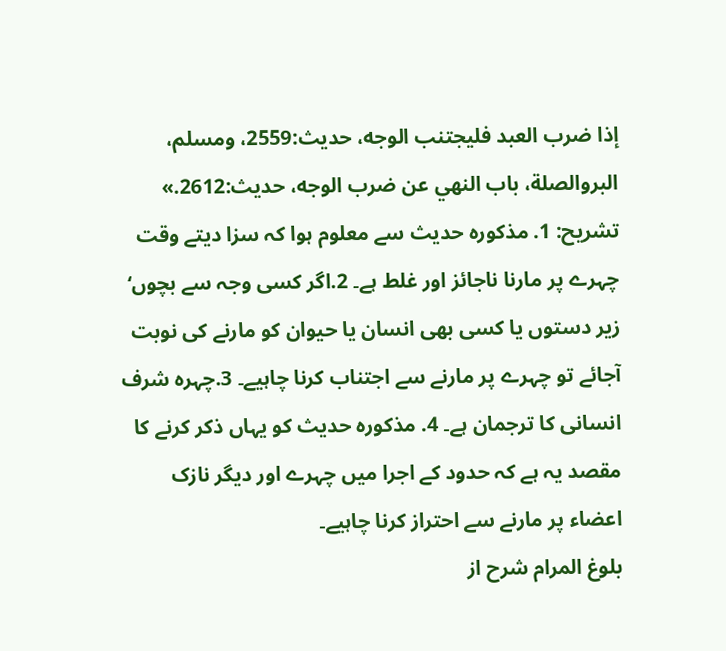إذا ضرب العبد فليجتنب الوجه، حديث:2559، ومسلم، البروالصلة، باب النهي عن ضرب الوجه، حديث:2612.»
تشریح: 1. مذکورہ حدیث سے معلوم ہوا کہ سزا دیتے وقت چہرے پر مارنا ناجائز اور غلط ہے۔ 2.اگر کسی وجہ سے بچوں‘ زیر دستوں یا کسی بھی انسان یا حیوان کو مارنے کی نوبت آجائے تو چہرے پر مارنے سے اجتناب کرنا چاہیے۔ 3.چہرہ شرف انسانی کا ترجمان ہے۔ 4. مذکورہ حدیث کو یہاں ذکر کرنے کا مقصد یہ ہے کہ حدود کے اجرا میں چہرے اور دیگر نازک اعضاء پر مارنے سے احتراز کرنا چاہیے۔
بلوغ المرام شرح از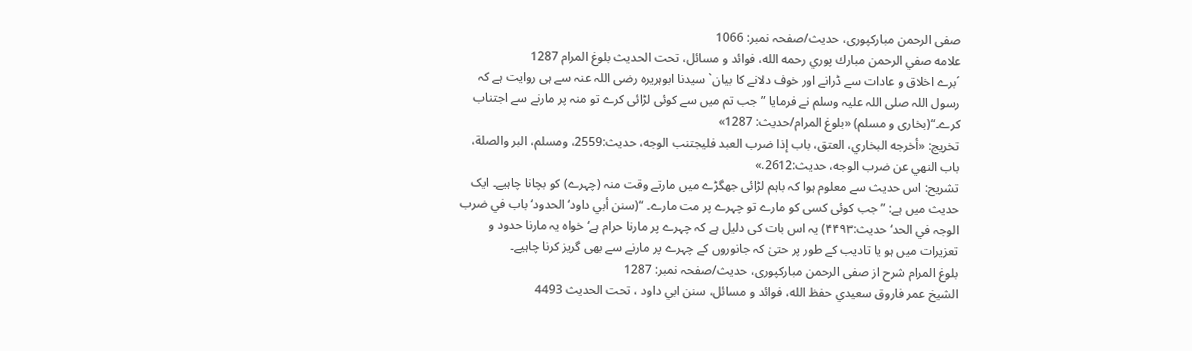صفی الرحمن مبارکپوری، حدیث/صفحہ نمبر: 1066
علامه صفي الرحمن مبارك پوري رحمه الله، فوائد و مسائل، تحت الحديث بلوغ المرام 1287
´برے اخلاق و عادات سے ڈرانے اور خوف دلانے کا بیان` سیدنا ابوہریرہ رضی اللہ عنہ سے ہی روایت ہے کہ رسول اللہ صلی اللہ علیہ وسلم نے فرمایا ” جب تم میں سے کوئی لڑائی کرے تو منہ پر مارنے سے اجتناب کرے۔“(بخاری و مسلم) «بلوغ المرام/حدیث: 1287»
تخریج: «أخرجه البخاري، العتق، باب إذا ضرب العبد فليجتنب الوجه، حديث:2559، ومسلم، البر والصلة، باب النهي عن ضرب الوجه، حديث:2612.»
تشریح: اس حدیث سے معلوم ہوا کہ باہم لڑائی جھگڑے میں مارتے وقت منہ (چہرے) کو بچانا چاہیے۔ ایک حدیث میں ہے: ”جب کوئی کسی کو مارے تو چہرے پر مت مارے۔ “(سنن أبي داود‘ الحدود‘ باب في ضرب الوجہ في الحد‘ حدیث:۴۴۹۳) یہ اس بات کی دلیل ہے کہ چہرے پر مارنا حرام ہے‘ خواہ یہ مارنا حدود و تعزیرات میں ہو یا تادیب کے طور پر حتیٰ کہ جانوروں کے چہرے پر مارنے سے بھی گریز کرنا چاہیے۔
بلوغ المرام شرح از صفی الرحمن مبارکپوری، حدیث/صفحہ نمبر: 1287
الشيخ عمر فاروق سعيدي حفظ الله، فوائد و مسائل، سنن ابي داود ، تحت الحديث 4493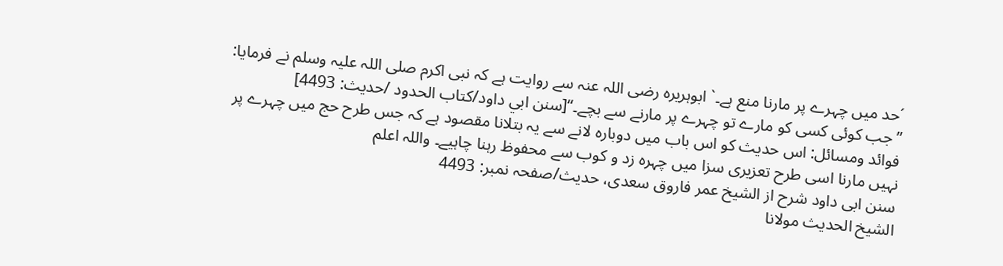´حد میں چہرے پر مارنا منع ہے۔` ابوہریرہ رضی اللہ عنہ سے روایت ہے کہ نبی اکرم صلی اللہ علیہ وسلم نے فرمایا: ”جب کوئی کسی کو مارے تو چہرے پر مارنے سے بچے۔“[سنن ابي داود/كتاب الحدود /حدیث: 4493]
فوائد ومسائل: اس حديث كو اس باب میں دوباره لانے سے یہ بتلانا مقصود ہے کہ جس طرح حج میں چہرے پر نہیں مارنا اسی طرح تعزیری سزا میں چہرہ زد و کوب سے محفوظ رہنا چاہیے۔ واللہ اعلم
سنن ابی داود شرح از الشیخ عمر فاروق سعدی، حدیث/صفحہ نمبر: 4493
الشيخ الحديث مولانا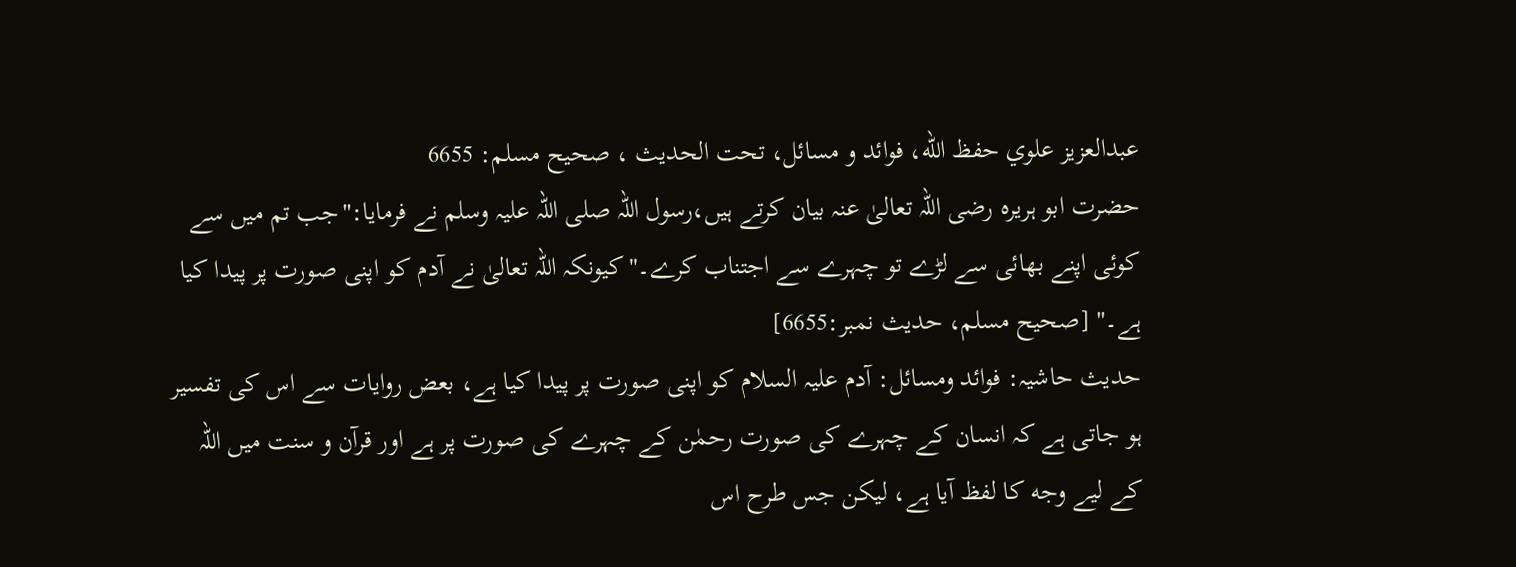عبدالعزيز علوي حفظ الله، فوائد و مسائل، تحت الحديث ، صحيح مسلم: 6655
حضرت ابو ہریرہ رضی اللہ تعالیٰ عنہ بیان کرتے ہیں،رسول اللہ صلی اللہ علیہ وسلم نے فرمایا:"جب تم میں سے کوئی اپنے بھائی سے لڑے تو چہرے سے اجتناب کرے۔"کیونکہ اللہ تعالیٰ نے آدم کو اپنی صورت پر پیدا کیا ہے۔" [صحيح مسلم، حديث نمبر:6655]
حدیث حاشیہ: فوائد ومسائل: آدم علیہ السلام کو اپنی صورت پر پیدا کیا ہے، بعض روایات سے اس کی تفسیر ہو جاتی ہے کہ انسان کے چہرے کی صورت رحمٰن کے چہرے کی صورت پر ہے اور قرآن و سنت میں اللہ کے لیے وجه کا لفظ آیا ہے، لیکن جس طرح اس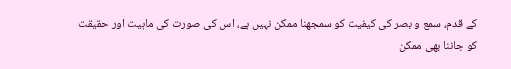کے قدم، سمع و بصر کی کیفیت کو سمجھنا ممکن نہیں ہے، اس کی صورت کی ماہیت اور حقیقت کو جاننا بھی ممکن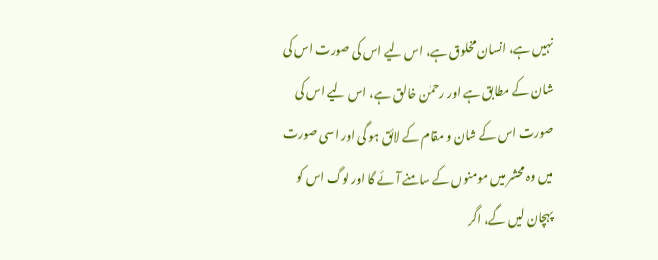نہیں ہے، انسان مخلوق ہے، اس لیے اس کی صورت اس کی شان کے مطابق ہے اور رحمٰن خالق ہے، اس لیے اس کی صورت اس کے شان و مقام کے لائق ہو گی اور اسی صورت میں وہ محشر میں مومنوں کے سامنے آئے گا اور لوگ اس کو پہچان لیں گے، اگر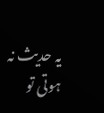یہ حدیث نہ ہوتی تو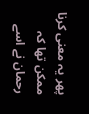پھر یہ معنی کرنا ممکن تھا کہ رحمان نے اسے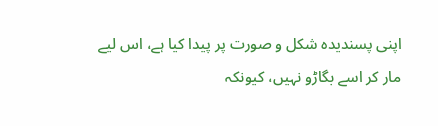اپنی پسندیدہ شکل و صورت پر پیدا کیا ہے، اس لیے مار کر اسے بگاڑو نہیں، کیونکہ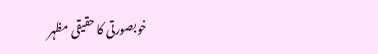خوبصورتی کا حقیقی مظہر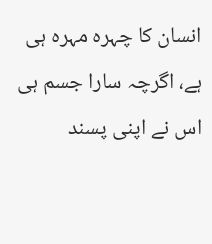انسان کا چہرہ مہرہ ہی ہے، اگرچہ سارا جسم ہی اس نے اپنی پسند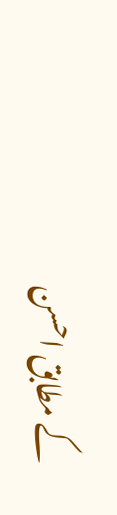کے مطابق احسن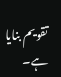تقویم بنایا ہے۔